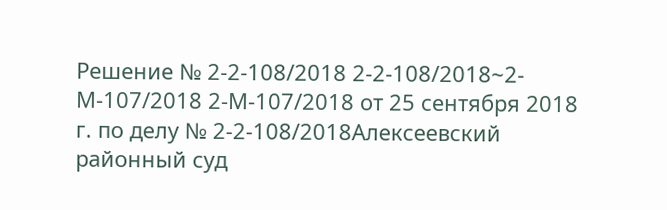Решение № 2-2-108/2018 2-2-108/2018~2-М-107/2018 2-М-107/2018 от 25 сентября 2018 г. по делу № 2-2-108/2018Алексеевский районный суд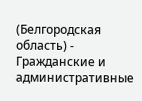(Белгородская область) - Гражданские и административные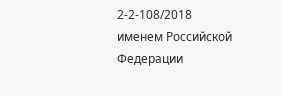2-2-108/2018 именем Российской Федерации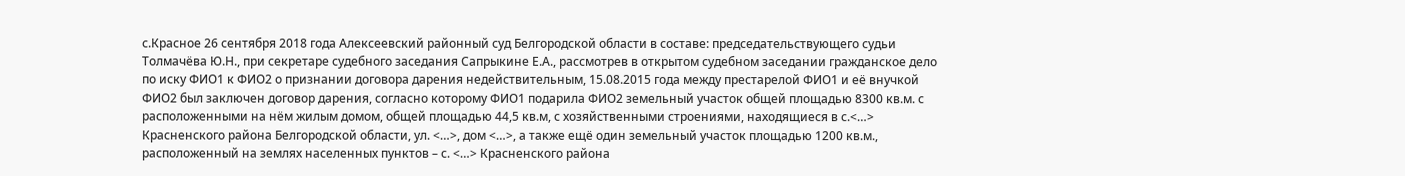с.Красное 26 сентября 2018 года Алексеевский районный суд Белгородской области в составе: председательствующего судьи Толмачёва Ю.Н., при секретаре судебного заседания Сапрыкине Е.А., рассмотрев в открытом судебном заседании гражданское дело по иску ФИО1 к ФИО2 о признании договора дарения недействительным, 15.08.2015 года между престарелой ФИО1 и её внучкой ФИО2 был заключен договор дарения, согласно которому ФИО1 подарила ФИО2 земельный участок общей площадью 8300 кв.м. с расположенными на нём жилым домом, общей площадью 44,5 кв.м, с хозяйственными строениями, находящиеся в с.<…> Красненского района Белгородской области, ул. <…>, дом <…>, а также ещё один земельный участок площадью 1200 кв.м., расположенный на землях населенных пунктов – с. <…> Красненского района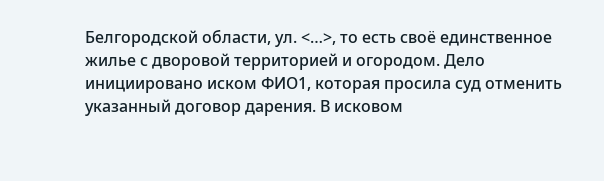Белгородской области, ул. <…>, то есть своё единственное жилье с дворовой территорией и огородом. Дело инициировано иском ФИО1, которая просила суд отменить указанный договор дарения. В исковом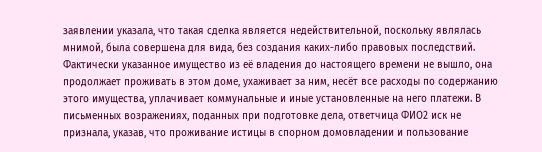заявлении указала, что такая сделка является недействительной, поскольку являлась мнимой, была совершена для вида, без создания каких-либо правовых последствий. Фактически указанное имущество из её владения до настоящего времени не вышло, она продолжает проживать в этом доме, ухаживает за ним, несёт все расходы по содержанию этого имущества, уплачивает коммунальные и иные установленные на него платежи. В письменных возражениях, поданных при подготовке дела, ответчица ФИО2 иск не признала, указав, что проживание истицы в спорном домовладении и пользование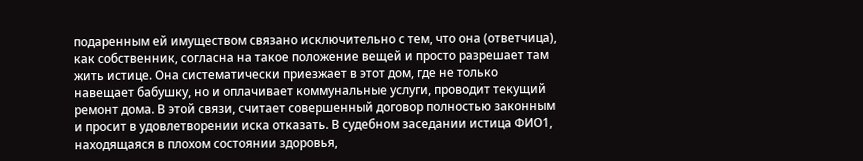подаренным ей имуществом связано исключительно с тем, что она (ответчица), как собственник, согласна на такое положение вещей и просто разрешает там жить истице. Она систематически приезжает в этот дом, где не только навещает бабушку, но и оплачивает коммунальные услуги, проводит текущий ремонт дома. В этой связи, считает совершенный договор полностью законным и просит в удовлетворении иска отказать. В судебном заседании истица ФИО1, находящаяся в плохом состоянии здоровья,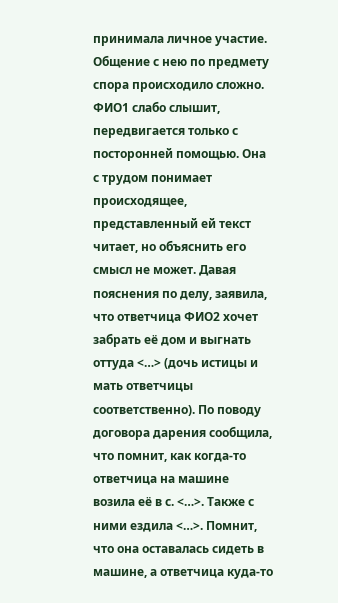принимала личное участие. Общение с нею по предмету спора происходило сложно. ФИО1 слабо слышит, передвигается только с посторонней помощью. Она с трудом понимает происходящее, представленный ей текст читает, но объяснить его смысл не может. Давая пояснения по делу, заявила, что ответчица ФИО2 хочет забрать её дом и выгнать оттуда <…> (дочь истицы и мать ответчицы соответственно). По поводу договора дарения сообщила, что помнит, как когда-то ответчица на машине возила её в с. <…>. Также с ними ездила <…>. Помнит, что она оставалась сидеть в машине, а ответчица куда-то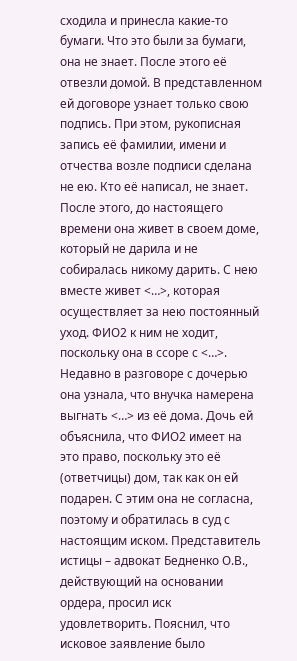сходила и принесла какие-то бумаги. Что это были за бумаги, она не знает. После этого её отвезли домой. В представленном ей договоре узнает только свою подпись. При этом, рукописная запись её фамилии, имени и отчества возле подписи сделана не ею. Кто её написал, не знает. После этого, до настоящего времени она живет в своем доме, который не дарила и не собиралась никому дарить. С нею вместе живет <…>, которая осуществляет за нею постоянный уход. ФИО2 к ним не ходит, поскольку она в ссоре с <…>. Недавно в разговоре с дочерью она узнала, что внучка намерена выгнать <…> из её дома. Дочь ей объяснила, что ФИО2 имеет на это право, поскольку это её (ответчицы) дом, так как он ей подарен. С этим она не согласна, поэтому и обратилась в суд с настоящим иском. Представитель истицы – адвокат Бедненко О.В., действующий на основании ордера, просил иск удовлетворить. Пояснил, что исковое заявление было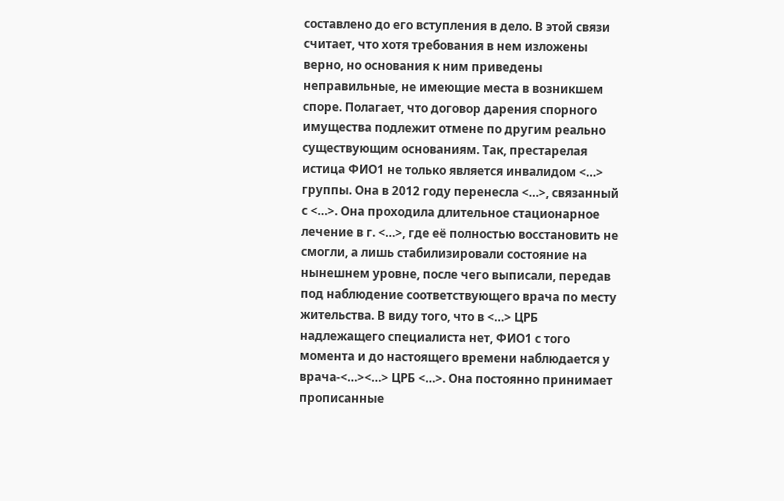составлено до его вступления в дело. В этой связи считает, что хотя требования в нем изложены верно, но основания к ним приведены неправильные, не имеющие места в возникшем споре. Полагает, что договор дарения спорного имущества подлежит отмене по другим реально существующим основаниям. Так, престарелая истица ФИО1 не только является инвалидом <…> группы. Она в 2012 году перенесла <…>, связанный с <…>. Она проходила длительное стационарное лечение в г. <…>, где её полностью восстановить не смогли, а лишь стабилизировали состояние на нынешнем уровне, после чего выписали, передав под наблюдение соответствующего врача по месту жительства. В виду того, что в <…> ЦРБ надлежащего специалиста нет, ФИО1 с того момента и до настоящего времени наблюдается у врача-<…><…> ЦРБ <…>. Она постоянно принимает прописанные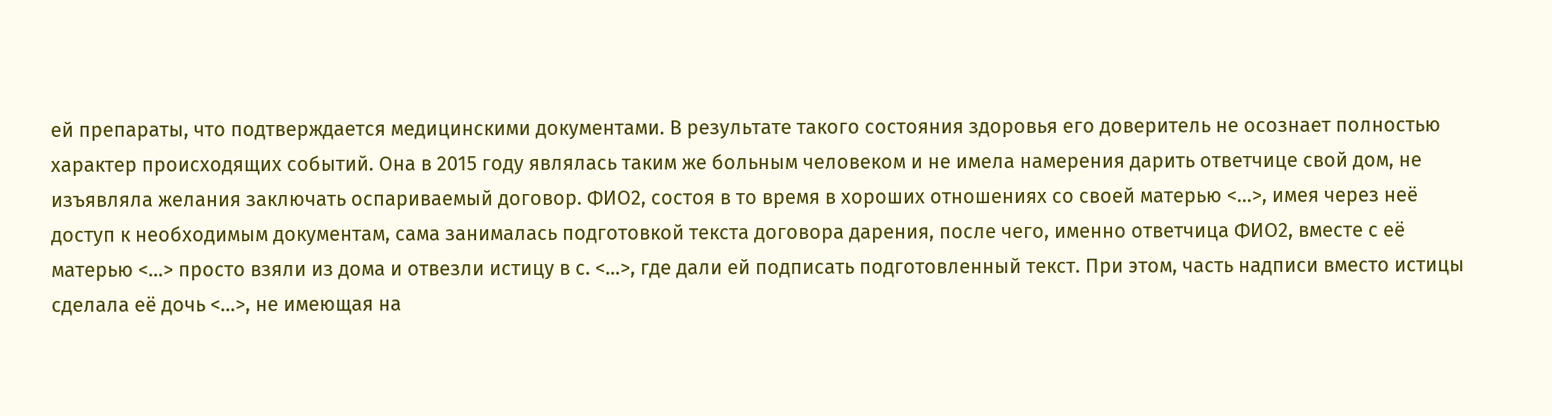ей препараты, что подтверждается медицинскими документами. В результате такого состояния здоровья его доверитель не осознает полностью характер происходящих событий. Она в 2015 году являлась таким же больным человеком и не имела намерения дарить ответчице свой дом, не изъявляла желания заключать оспариваемый договор. ФИО2, состоя в то время в хороших отношениях со своей матерью <…>, имея через неё доступ к необходимым документам, сама занималась подготовкой текста договора дарения, после чего, именно ответчица ФИО2, вместе с её матерью <…> просто взяли из дома и отвезли истицу в с. <…>, где дали ей подписать подготовленный текст. При этом, часть надписи вместо истицы сделала её дочь <…>, не имеющая на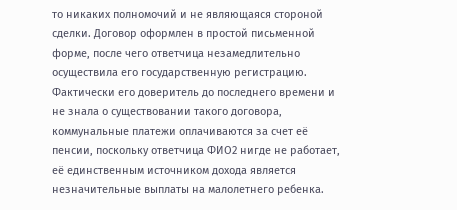то никаких полномочий и не являющаяся стороной сделки. Договор оформлен в простой письменной форме, после чего ответчица незамедлительно осуществила его государственную регистрацию. Фактически его доверитель до последнего времени и не знала о существовании такого договора, коммунальные платежи оплачиваются за счет её пенсии, поскольку ответчица ФИО2 нигде не работает, её единственным источником дохода является незначительные выплаты на малолетнего ребенка.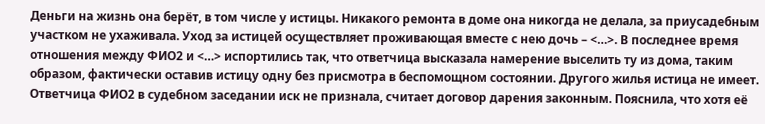Деньги на жизнь она берёт, в том числе у истицы. Никакого ремонта в доме она никогда не делала, за приусадебным участком не ухаживала. Уход за истицей осуществляет проживающая вместе с нею дочь – <…>. В последнее время отношения между ФИО2 и <…> испортились так, что ответчица высказала намерение выселить ту из дома, таким образом, фактически оставив истицу одну без присмотра в беспомощном состоянии. Другого жилья истица не имеет. Ответчица ФИО2 в судебном заседании иск не признала, считает договор дарения законным. Пояснила, что хотя её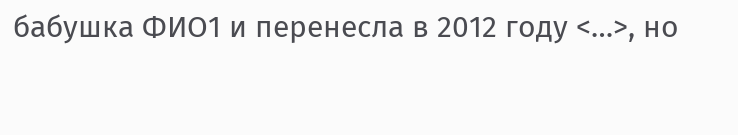бабушка ФИО1 и перенесла в 2012 году <…>, но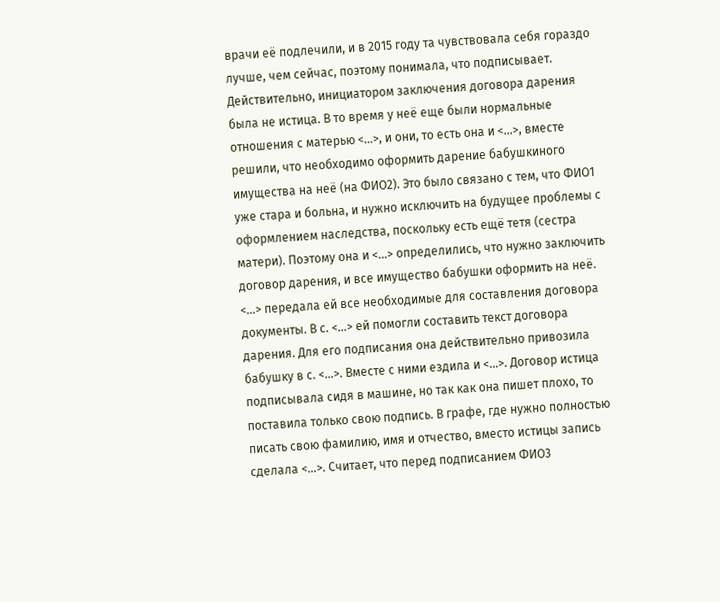врачи её подлечили, и в 2015 году та чувствовала себя гораздо лучше, чем сейчас, поэтому понимала, что подписывает. Действительно, инициатором заключения договора дарения была не истица. В то время у неё еще были нормальные отношения с матерью <…>, и они, то есть она и <…>, вместе решили, что необходимо оформить дарение бабушкиного имущества на неё (на ФИО2). Это было связано с тем, что ФИО1 уже стара и больна, и нужно исключить на будущее проблемы с оформлением наследства, поскольку есть ещё тетя (сестра матери). Поэтому она и <…> определились, что нужно заключить договор дарения, и все имущество бабушки оформить на неё. <…> передала ей все необходимые для составления договора документы. В с. <…> ей помогли составить текст договора дарения. Для его подписания она действительно привозила бабушку в с. <…>. Вместе с ними ездила и <…>. Договор истица подписывала сидя в машине, но так как она пишет плохо, то поставила только свою подпись. В графе, где нужно полностью писать свою фамилию, имя и отчество, вместо истицы запись сделала <…>. Считает, что перед подписанием ФИО3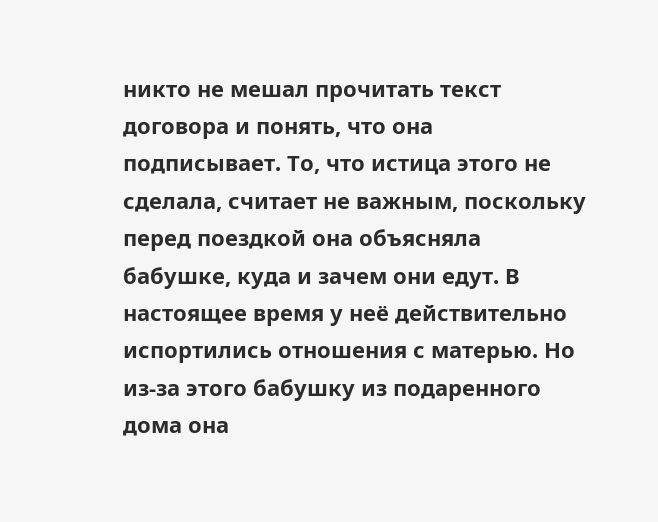никто не мешал прочитать текст договора и понять, что она подписывает. То, что истица этого не сделала, считает не важным, поскольку перед поездкой она объясняла бабушке, куда и зачем они едут. В настоящее время у неё действительно испортились отношения с матерью. Но из-за этого бабушку из подаренного дома она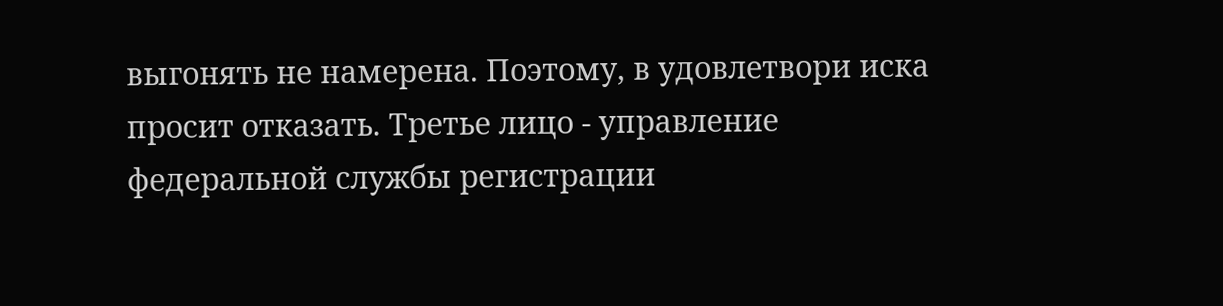выгонять не намерена. Поэтому, в удовлетвори иска просит отказать. Третье лицо - управление федеральной службы регистрации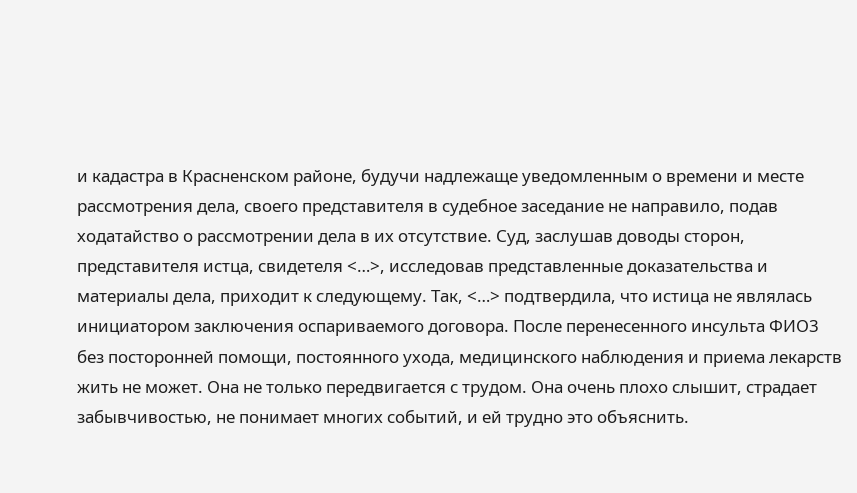и кадастра в Красненском районе, будучи надлежаще уведомленным о времени и месте рассмотрения дела, своего представителя в судебное заседание не направило, подав ходатайство о рассмотрении дела в их отсутствие. Суд, заслушав доводы сторон, представителя истца, свидетеля <…>, исследовав представленные доказательства и материалы дела, приходит к следующему. Так, <…> подтвердила, что истица не являлась инициатором заключения оспариваемого договора. После перенесенного инсульта ФИО3 без посторонней помощи, постоянного ухода, медицинского наблюдения и приема лекарств жить не может. Она не только передвигается с трудом. Она очень плохо слышит, страдает забывчивостью, не понимает многих событий, и ей трудно это объяснить.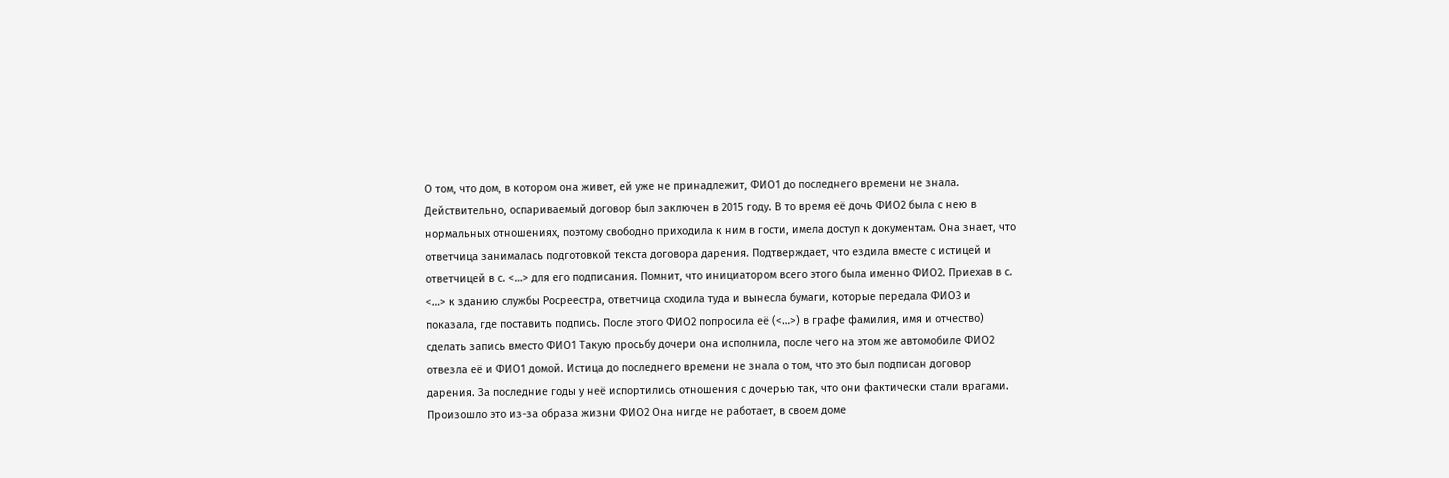О том, что дом, в котором она живет, ей уже не принадлежит, ФИО1 до последнего времени не знала. Действительно, оспариваемый договор был заключен в 2015 году. В то время её дочь ФИО2 была с нею в нормальных отношениях, поэтому свободно приходила к ним в гости, имела доступ к документам. Она знает, что ответчица занималась подготовкой текста договора дарения. Подтверждает, что ездила вместе с истицей и ответчицей в с. <…> для его подписания. Помнит, что инициатором всего этого была именно ФИО2. Приехав в с. <…> к зданию службы Росреестра, ответчица сходила туда и вынесла бумаги, которые передала ФИО3 и показала, где поставить подпись. После этого ФИО2 попросила её (<…>) в графе фамилия, имя и отчество) сделать запись вместо ФИО1 Такую просьбу дочери она исполнила, после чего на этом же автомобиле ФИО2 отвезла её и ФИО1 домой. Истица до последнего времени не знала о том, что это был подписан договор дарения. За последние годы у неё испортились отношения с дочерью так, что они фактически стали врагами. Произошло это из-за образа жизни ФИО2 Она нигде не работает, в своем доме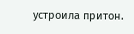устроила притон.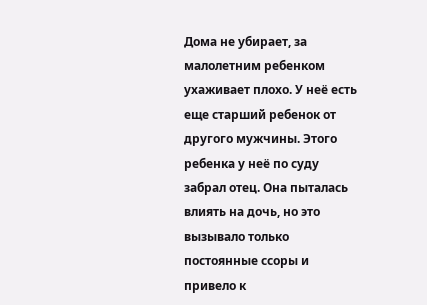Дома не убирает, за малолетним ребенком ухаживает плохо. У неё есть еще старший ребенок от другого мужчины. Этого ребенка у неё по суду забрал отец. Она пыталась влиять на дочь, но это вызывало только постоянные ссоры и привело к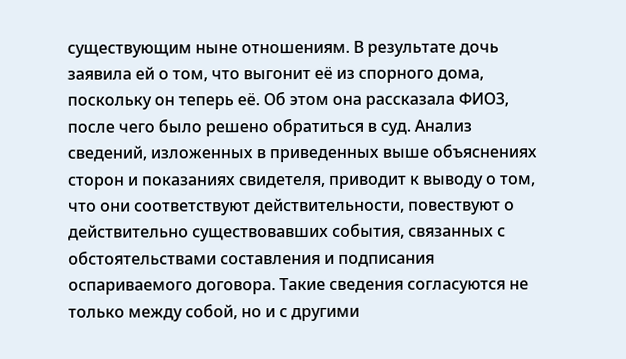существующим ныне отношениям. В результате дочь заявила ей о том, что выгонит её из спорного дома, поскольку он теперь её. Об этом она рассказала ФИО3, после чего было решено обратиться в суд. Анализ сведений, изложенных в приведенных выше объяснениях сторон и показаниях свидетеля, приводит к выводу о том, что они соответствуют действительности, повествуют о действительно существовавших события, связанных с обстоятельствами составления и подписания оспариваемого договора. Такие сведения согласуются не только между собой, но и с другими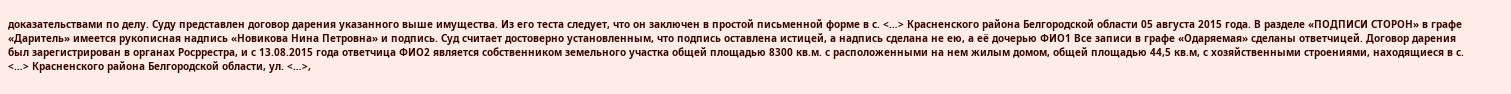доказательствами по делу. Суду представлен договор дарения указанного выше имущества. Из его теста следует, что он заключен в простой письменной форме в с. <…> Красненского района Белгородской области 05 августа 2015 года. В разделе «ПОДПИСИ СТОРОН» в графе «Даритель» имеется рукописная надпись «Новикова Нина Петровна» и подпись. Суд считает достоверно установленным, что подпись оставлена истицей, а надпись сделана не ею, а её дочерью ФИО1 Все записи в графе «Одаряемая» сделаны ответчицей. Договор дарения был зарегистрирован в органах Росррестра, и с 13.08.2015 года ответчица ФИО2 является собственником земельного участка общей площадью 8300 кв.м. с расположенными на нем жилым домом, общей площадью 44,5 кв.м, с хозяйственными строениями, находящиеся в с. <…> Красненского района Белгородской области, ул. <…>,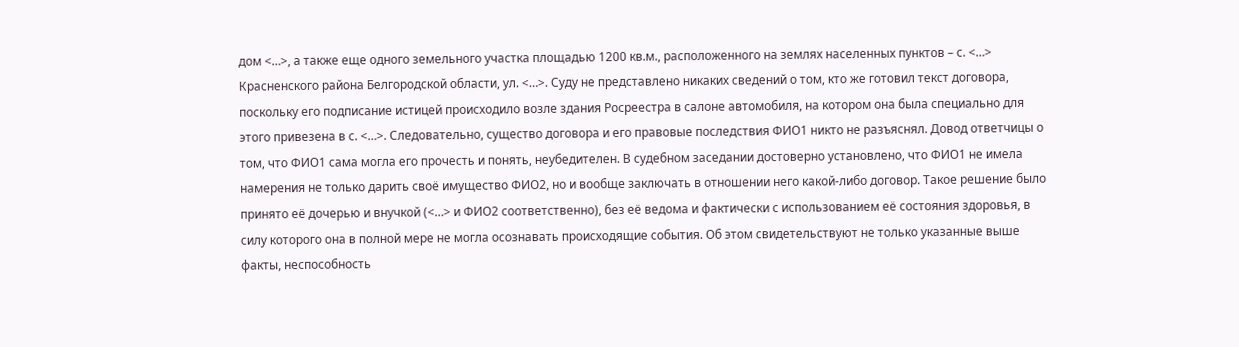дом <…>, а также еще одного земельного участка площадью 1200 кв.м., расположенного на землях населенных пунктов – с. <…> Красненского района Белгородской области, ул. <…>. Суду не представлено никаких сведений о том, кто же готовил текст договора, поскольку его подписание истицей происходило возле здания Росреестра в салоне автомобиля, на котором она была специально для этого привезена в с. <…>. Следовательно, существо договора и его правовые последствия ФИО1 никто не разъяснял. Довод ответчицы о том, что ФИО1 сама могла его прочесть и понять, неубедителен. В судебном заседании достоверно установлено, что ФИО1 не имела намерения не только дарить своё имущество ФИО2, но и вообще заключать в отношении него какой-либо договор. Такое решение было принято её дочерью и внучкой (<…> и ФИО2 соответственно), без её ведома и фактически с использованием её состояния здоровья, в силу которого она в полной мере не могла осознавать происходящие события. Об этом свидетельствуют не только указанные выше факты, неспособность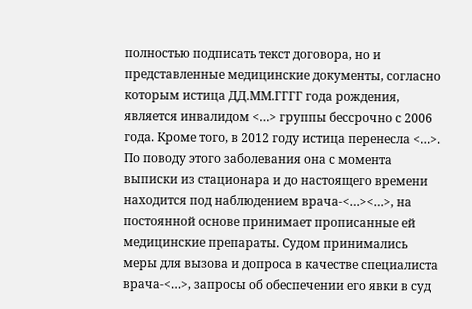полностью подписать текст договора, но и представленные медицинские документы, согласно которым истица ДД.ММ.ГГГГ года рождения, является инвалидом <…> группы бессрочно с 2006 года. Кроме того, в 2012 году истица перенесла <…>. По поводу этого заболевания она с момента выписки из стационара и до настоящего времени находится под наблюдением врача-<…><…>, на постоянной основе принимает прописанные ей медицинские препараты. Судом принимались меры для вызова и допроса в качестве специалиста врача-<…>, запросы об обеспечении его явки в суд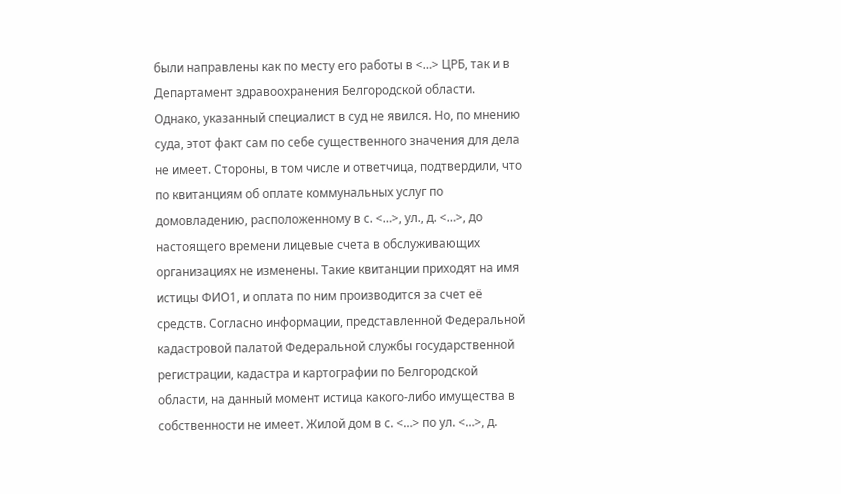были направлены как по месту его работы в <…> ЦРБ, так и в Департамент здравоохранения Белгородской области. Однако, указанный специалист в суд не явился. Но, по мнению суда, этот факт сам по себе существенного значения для дела не имеет. Стороны, в том числе и ответчица, подтвердили, что по квитанциям об оплате коммунальных услуг по домовладению, расположенному в с. <…>, ул., д. <…>, до настоящего времени лицевые счета в обслуживающих организациях не изменены. Такие квитанции приходят на имя истицы ФИО1, и оплата по ним производится за счет её средств. Согласно информации, представленной Федеральной кадастровой палатой Федеральной службы государственной регистрации, кадастра и картографии по Белгородской области, на данный момент истица какого-либо имущества в собственности не имеет. Жилой дом в с. <…> по ул. <…>, д.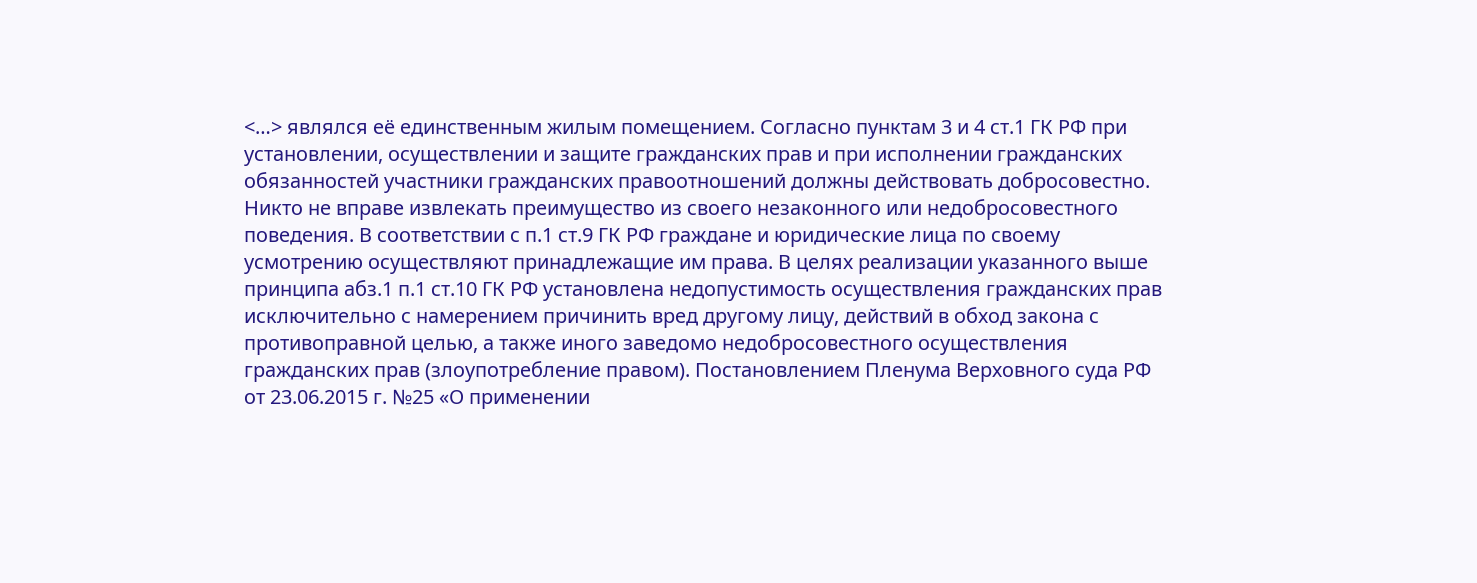<…> являлся её единственным жилым помещением. Согласно пунктам 3 и 4 ст.1 ГК РФ при установлении, осуществлении и защите гражданских прав и при исполнении гражданских обязанностей участники гражданских правоотношений должны действовать добросовестно. Никто не вправе извлекать преимущество из своего незаконного или недобросовестного поведения. В соответствии с п.1 ст.9 ГК РФ граждане и юридические лица по своему усмотрению осуществляют принадлежащие им права. В целях реализации указанного выше принципа абз.1 п.1 ст.10 ГК РФ установлена недопустимость осуществления гражданских прав исключительно с намерением причинить вред другому лицу, действий в обход закона с противоправной целью, а также иного заведомо недобросовестного осуществления гражданских прав (злоупотребление правом). Постановлением Пленума Верховного суда РФ от 23.06.2015 г. №25 «О применении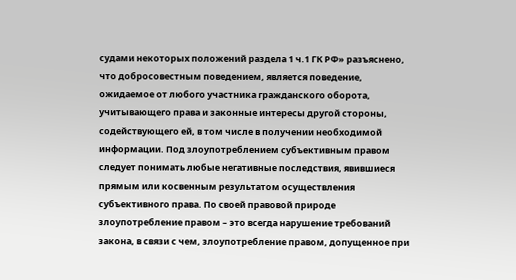судами некоторых положений раздела 1 ч.1 ГК РФ» разъяснено, что добросовестным поведением, является поведение, ожидаемое от любого участника гражданского оборота, учитывающего права и законные интересы другой стороны, содействующего ей, в том числе в получении необходимой информации. Под злоупотреблением субъективным правом следует понимать любые негативные последствия, явившиеся прямым или косвенным результатом осуществления субъективного права. По своей правовой природе злоупотребление правом – это всегда нарушение требований закона, в связи с чем, злоупотребление правом, допущенное при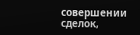совершении сделок,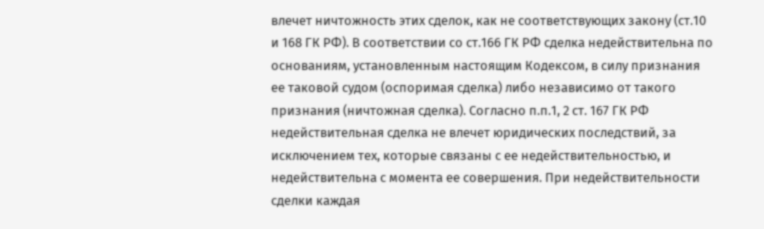влечет ничтожность этих сделок, как не соответствующих закону (ст.10 и 168 ГК РФ). В соответствии со ст.166 ГК РФ сделка недействительна по основаниям, установленным настоящим Кодексом, в силу признания ее таковой судом (оспоримая сделка) либо независимо от такого признания (ничтожная сделка). Согласно п.п.1, 2 ст. 167 ГК РФ недействительная сделка не влечет юридических последствий, за исключением тех, которые связаны с ее недействительностью, и недействительна с момента ее совершения. При недействительности сделки каждая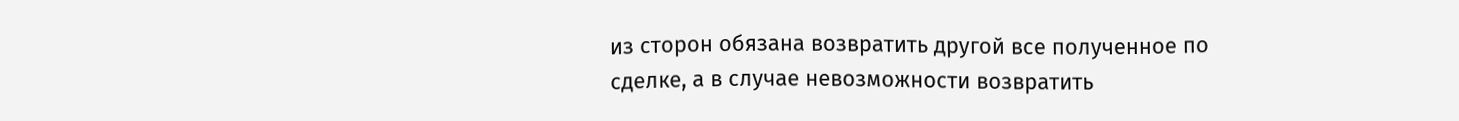из сторон обязана возвратить другой все полученное по сделке, а в случае невозможности возвратить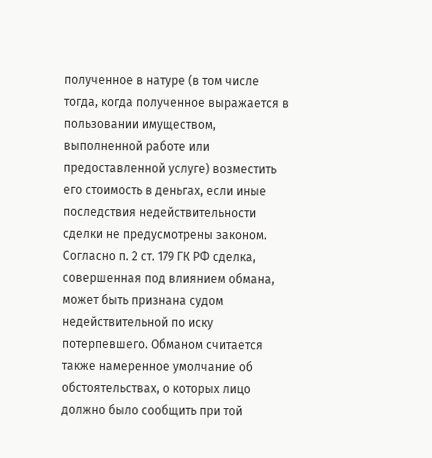полученное в натуре (в том числе тогда, когда полученное выражается в пользовании имуществом, выполненной работе или предоставленной услуге) возместить его стоимость в деньгах, если иные последствия недействительности сделки не предусмотрены законом. Согласно п. 2 ст. 179 ГК РФ сделка, совершенная под влиянием обмана, может быть признана судом недействительной по иску потерпевшего. Обманом считается также намеренное умолчание об обстоятельствах, о которых лицо должно было сообщить при той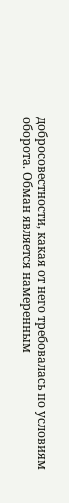добросовестности, какая от него требовалась по условиям оборота. Обман является намеренным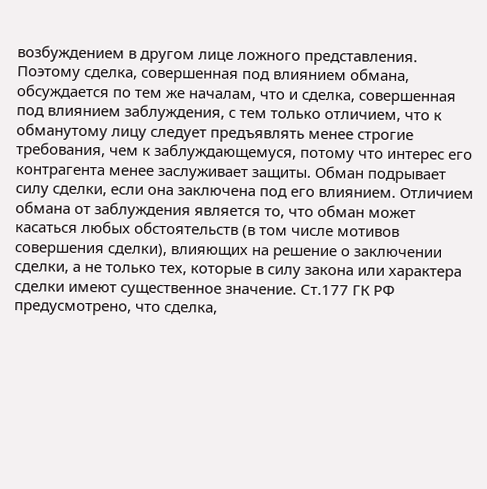возбуждением в другом лице ложного представления. Поэтому сделка, совершенная под влиянием обмана, обсуждается по тем же началам, что и сделка, совершенная под влиянием заблуждения, с тем только отличием, что к обманутому лицу следует предъявлять менее строгие требования, чем к заблуждающемуся, потому что интерес его контрагента менее заслуживает защиты. Обман подрывает силу сделки, если она заключена под его влиянием. Отличием обмана от заблуждения является то, что обман может касаться любых обстоятельств (в том числе мотивов совершения сделки), влияющих на решение о заключении сделки, а не только тех, которые в силу закона или характера сделки имеют существенное значение. Ст.177 ГК РФ предусмотрено, что сделка,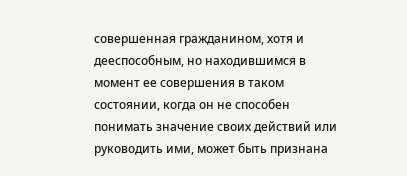совершенная гражданином, хотя и дееспособным, но находившимся в момент ее совершения в таком состоянии, когда он не способен понимать значение своих действий или руководить ими, может быть признана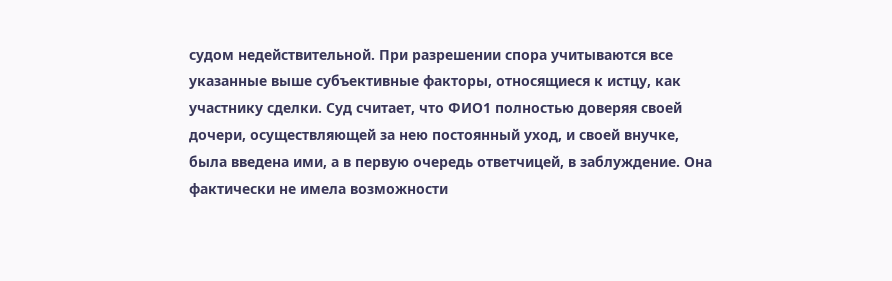судом недействительной. При разрешении спора учитываются все указанные выше субъективные факторы, относящиеся к истцу, как участнику сделки. Суд считает, что ФИО1 полностью доверяя своей дочери, осуществляющей за нею постоянный уход, и своей внучке, была введена ими, а в первую очередь ответчицей, в заблуждение. Она фактически не имела возможности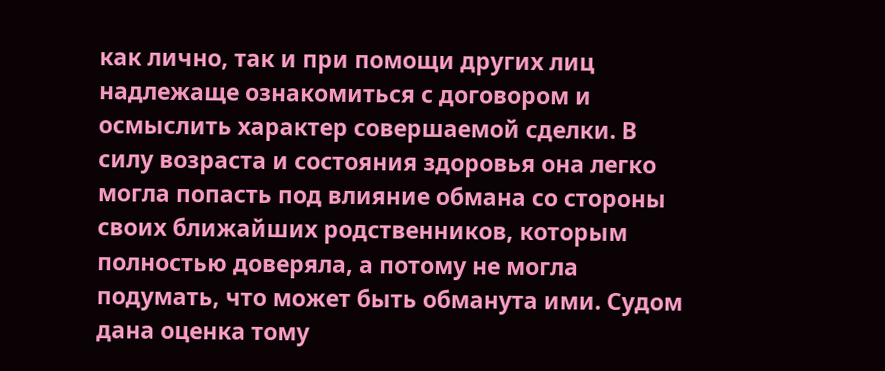как лично, так и при помощи других лиц надлежаще ознакомиться с договором и осмыслить характер совершаемой сделки. В силу возраста и состояния здоровья она легко могла попасть под влияние обмана со стороны своих ближайших родственников, которым полностью доверяла, а потому не могла подумать, что может быть обманута ими. Судом дана оценка тому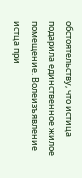обстоятельству, что истица подарила единственное жилое помещение. Волеизъявление истца при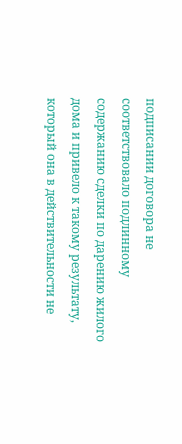подписании договора не соответствовало подлинному содержанию сделки по дарению жилого дома и привело к такому результату, который она в действительности не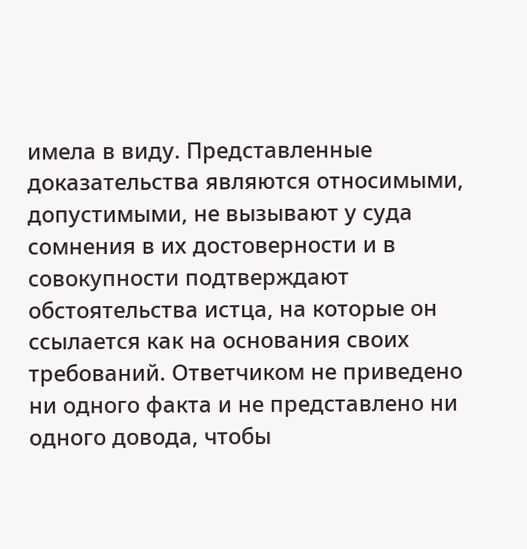имела в виду. Представленные доказательства являются относимыми, допустимыми, не вызывают у суда сомнения в их достоверности и в совокупности подтверждают обстоятельства истца, на которые он ссылается как на основания своих требований. Ответчиком не приведено ни одного факта и не представлено ни одного довода, чтобы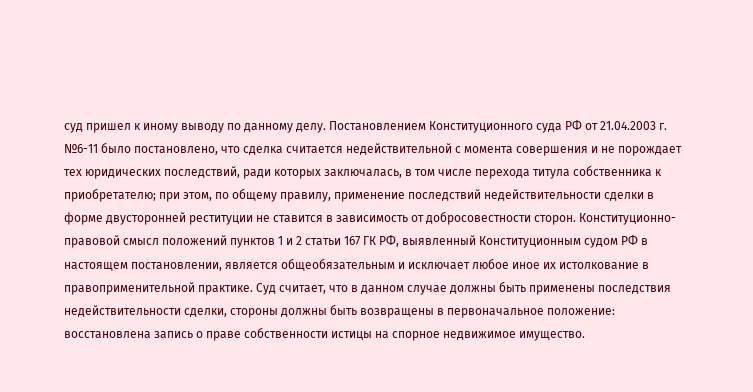суд пришел к иному выводу по данному делу. Постановлением Конституционного суда РФ от 21.04.2003 г. №6-11 было постановлено, что сделка считается недействительной с момента совершения и не порождает тех юридических последствий, ради которых заключалась, в том числе перехода титула собственника к приобретателю; при этом, по общему правилу, применение последствий недействительности сделки в форме двусторонней реституции не ставится в зависимость от добросовестности сторон. Конституционно-правовой смысл положений пунктов 1 и 2 статьи 167 ГК РФ, выявленный Конституционным судом РФ в настоящем постановлении, является общеобязательным и исключает любое иное их истолкование в правоприменительной практике. Суд считает, что в данном случае должны быть применены последствия недействительности сделки, стороны должны быть возвращены в первоначальное положение: восстановлена запись о праве собственности истицы на спорное недвижимое имущество.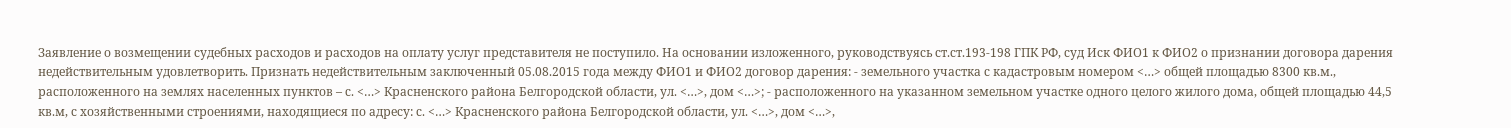Заявление о возмещении судебных расходов и расходов на оплату услуг представителя не поступило. На основании изложенного, руководствуясь ст.ст.193-198 ГПК РФ, суд Иск ФИО1 к ФИО2 о признании договора дарения недействительным удовлетворить. Признать недействительным заключенный 05.08.2015 года между ФИО1 и ФИО2 договор дарения: - земельного участка с кадастровым номером <…> общей площадью 8300 кв.м., расположенного на землях населенных пунктов – с. <…> Красненского района Белгородской области, ул. <…>, дом <…>; - расположенного на указанном земельном участке одного целого жилого дома, общей площадью 44,5 кв.м, с хозяйственными строениями, находящиеся по адресу: с. <…> Красненского района Белгородской области, ул. <…>, дом <…>,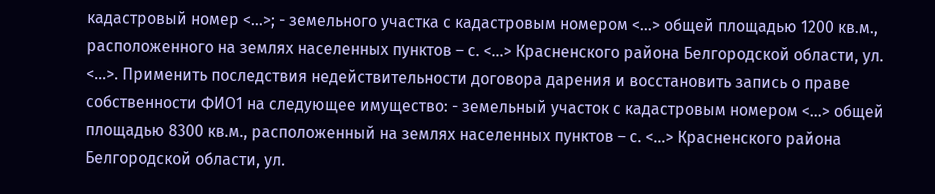кадастровый номер <…>; - земельного участка с кадастровым номером <…> общей площадью 1200 кв.м., расположенного на землях населенных пунктов – с. <…> Красненского района Белгородской области, ул. <…>. Применить последствия недействительности договора дарения и восстановить запись о праве собственности ФИО1 на следующее имущество: - земельный участок с кадастровым номером <…> общей площадью 8300 кв.м., расположенный на землях населенных пунктов – с. <…> Красненского района Белгородской области, ул.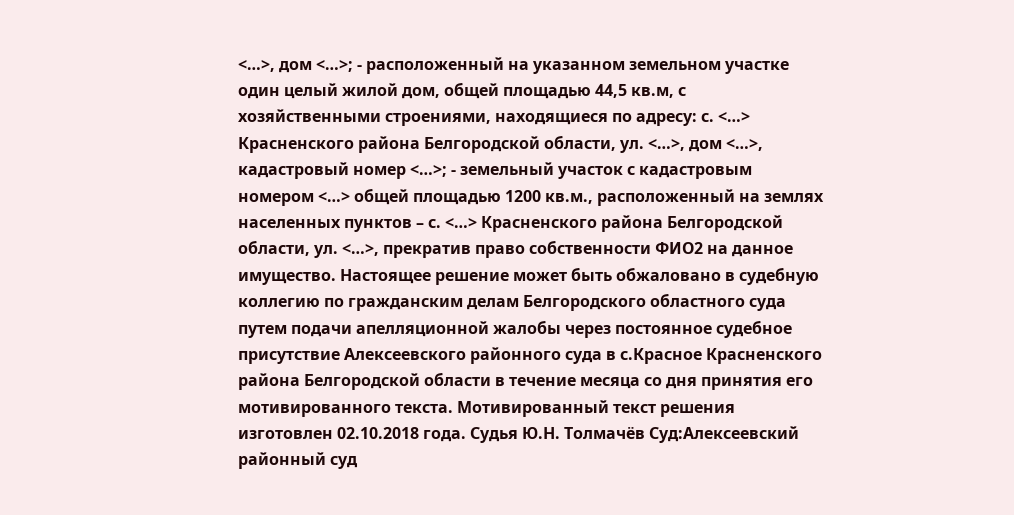<…>, дом <…>; - расположенный на указанном земельном участке один целый жилой дом, общей площадью 44,5 кв.м, с хозяйственными строениями, находящиеся по адресу: с. <…> Красненского района Белгородской области, ул. <…>, дом <…>, кадастровый номер <…>; - земельный участок с кадастровым номером <…> общей площадью 1200 кв.м., расположенный на землях населенных пунктов – с. <…> Красненского района Белгородской области, ул. <…>, прекратив право собственности ФИО2 на данное имущество. Настоящее решение может быть обжаловано в судебную коллегию по гражданским делам Белгородского областного суда путем подачи апелляционной жалобы через постоянное судебное присутствие Алексеевского районного суда в с.Красное Красненского района Белгородской области в течение месяца со дня принятия его мотивированного текста. Мотивированный текст решения изготовлен 02.10.2018 года. Судья Ю.Н. Толмачёв Суд:Алексеевский районный суд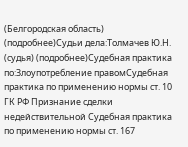(Белгородская область) (подробнее)Судьи дела:Толмачев Ю.Н. (судья) (подробнее)Судебная практика по:Злоупотребление правомСудебная практика по применению нормы ст. 10 ГК РФ Признание сделки недействительной Судебная практика по применению нормы ст. 167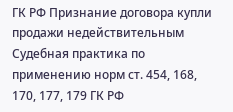ГК РФ Признание договора купли продажи недействительным Судебная практика по применению норм ст. 454, 168, 170, 177, 179 ГК РФ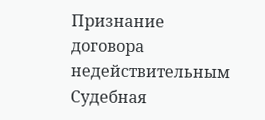Признание договора недействительным Судебная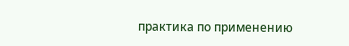практика по применению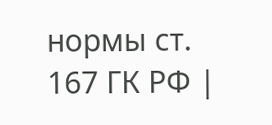нормы ст. 167 ГК РФ |